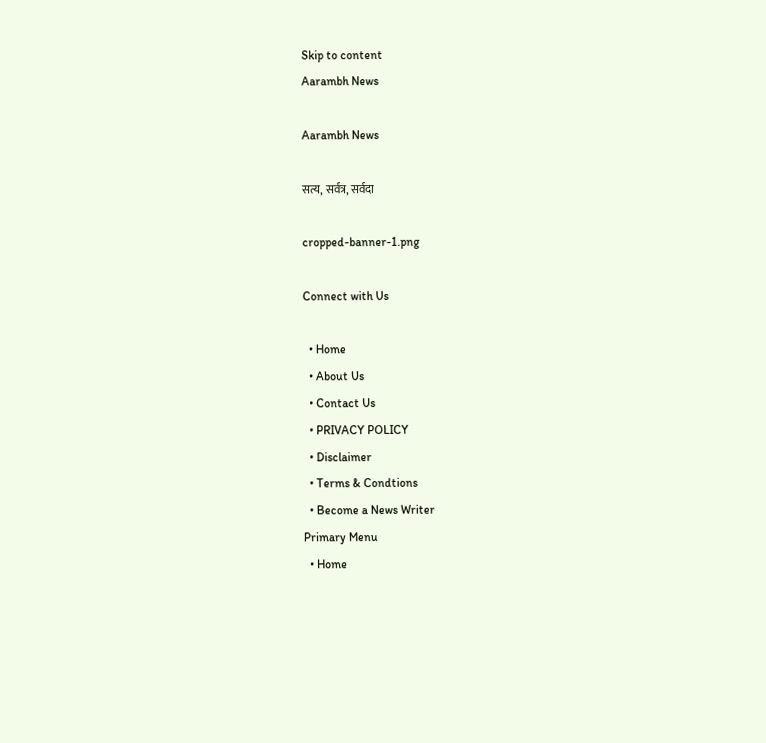Skip to content
Aarambh News

Aarambh News

सत्य, सर्वत्र, सर्वदा

cropped-banner-1.png

Connect with Us

  • Home
  • About Us
  • Contact Us
  • PRIVACY POLICY
  • Disclaimer
  • Terms & Condtions
  • Become a News Writer
Primary Menu
  • Home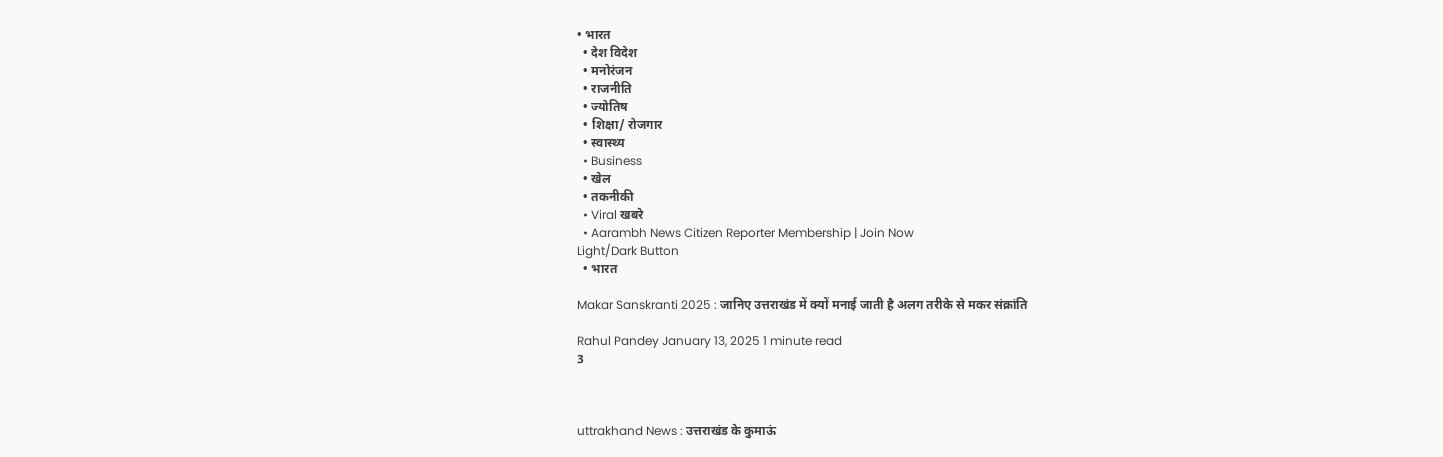• भारत
  • देश विदेश
  • मनोरंजन
  • राजनीति
  • ज्योतिष
  • शिक्षा/ रोजगार
  • स्वास्थ्य
  • Business
  • खेल
  • तकनीकी
  • Viral खबरे
  • Aarambh News Citizen Reporter Membership | Join Now
Light/Dark Button
  • भारत

Makar Sanskranti 2025 : जानिए उत्तराखंड में क्यों मनाई जाती है अलग तरीके से मकर संक्रांति

Rahul Pandey January 13, 2025 1 minute read
3



uttrakhand News : उत्तराखंड के कुमाऊं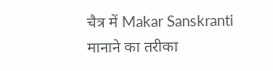चैत्र में Makar Sanskranti मानाने का तरीका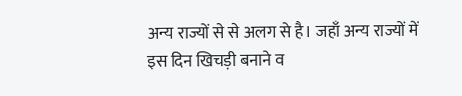अन्य राज्यों से से अलग से है। जहाँ अन्य राज्यों में इस दिन खिचड़ी बनाने व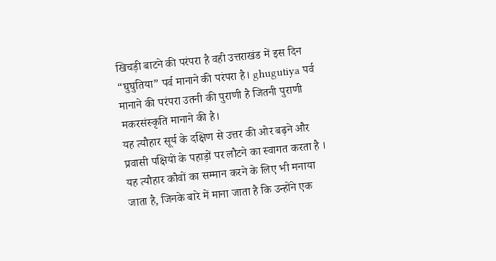खिचड़ी बाटने की परंपरा है वही उत्तराखंड में इस दिन “घुघुतिया” पर्व मानाने की परंपरा है। ghugutiya पर्व मानाने की परंपरा उतनी की पुराणी है जितनी पुराणी मकरसंस्कृति मानाने की है।
यह त्यौहार सूर्य के दक्षिण से उत्तर की ओर बढ़ने और प्रवासी पक्षियों के पहाड़ों पर लौटने का स्वागत करता है । यह त्यौहार कौवों का सम्मान करने के लिए भी मनाया जाता है, जिनके बारे में माना जाता है कि उन्होंने एक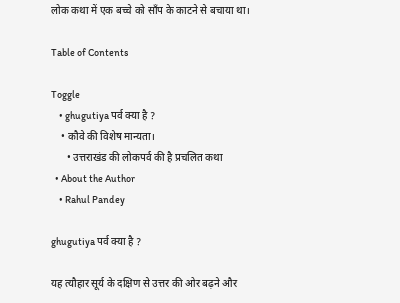लोक कथा में एक बच्चे को साँप के काटने से बचाया था।

Table of Contents

Toggle
    • ghugutiya पर्व क्या है ?
    • कौवे की विशेष मान्यता।
      • उत्तराखंड की लोकपर्व की है प्रचलित कथा
  • About the Author
    • Rahul Pandey

ghugutiya पर्व क्या है ?

यह त्यौहार सूर्य के दक्षिण से उत्तर की ओर बढ़ने और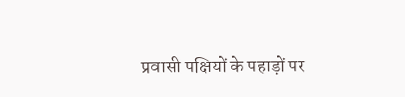प्रवासी पक्षियों के पहाड़ों पर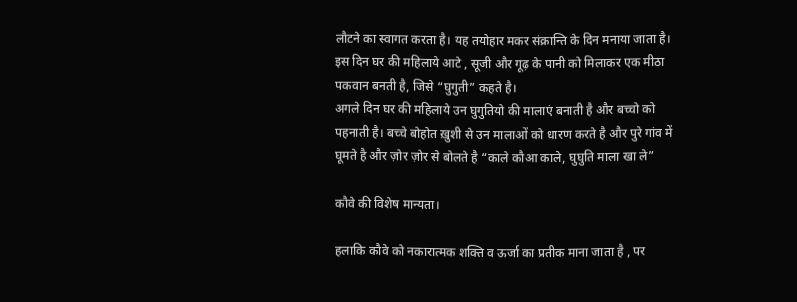लौटने का स्वागत करता है। यह तयोहार मकर संक्रान्ति के दिन मनाया जाता है। इस दिन घर की महिलाये आटे , सूजी और गूढ़ के पानी को मिलाकर एक मीठा पकवान बनती है, जिसे “घुगुती” कहते है।
अगले दिन घर की महिलाये उन घुगुतियो की मालाएं बनाती है और बच्चो को पहनाती है। बच्चे बोहोत ख़ुशी से उन मालाओं को धारण करते है और पुरे गांव में घूमते है और ज़ोर ज़ोर से बोलते है “काले कौआ काले, घुघुति माला खा ले”

कौवे की विशेष मान्यता।

हलाकि कौवे को नकारात्मक शक्ति व ऊर्जा का प्रतीक माना जाता है , पर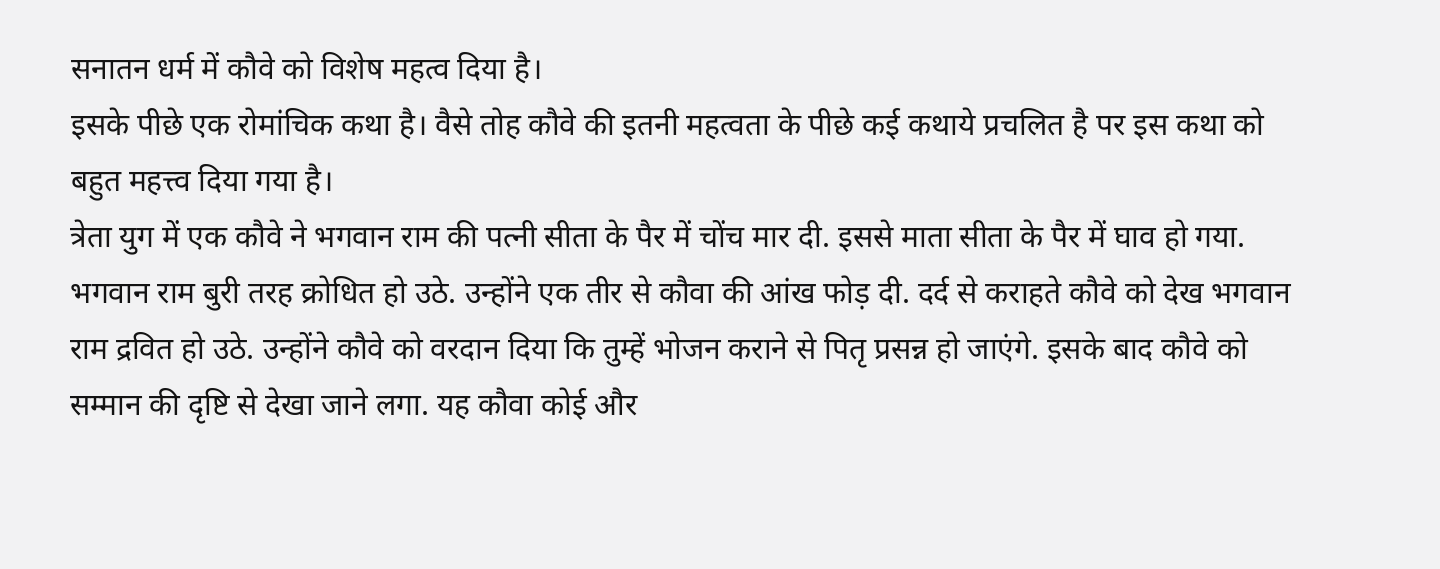सनातन धर्म में कौवे को विशेष महत्व दिया है।
इसके पीछे एक रोमांचिक कथा है। वैसे तोह कौवे की इतनी महत्वता के पीछे कई कथाये प्रचलित है पर इस कथा को बहुत महत्त्व दिया गया है।
त्रेता युग में एक कौवे ने भगवान राम की पत्नी सीता के पैर में चोंच मार दी. इससे माता सीता के पैर में घाव हो गया.
भगवान राम बुरी तरह क्रोधित हो उठे. उन्होंने एक तीर से कौवा की आंख फोड़ दी. दर्द से कराहते कौवे को देख भगवान राम द्रवित हो उठे. उन्होंने कौवे को वरदान दिया कि तुम्हें भोजन कराने से पितृ प्रसन्न हो जाएंगे. इसके बाद कौवे को सम्मान की दृष्टि से देखा जाने लगा. यह कौवा कोई और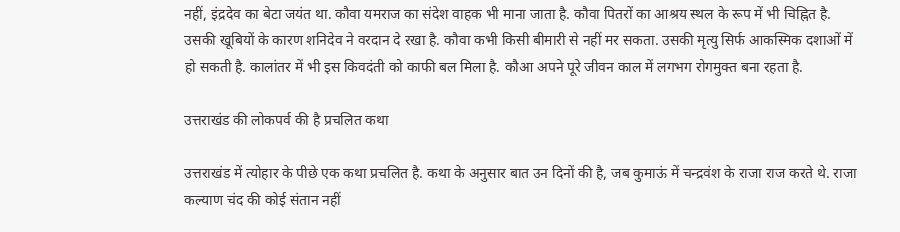नहीं, इंद्रदेव का बेटा जयंत था. कौवा यमराज का संदेश वाहक भी माना जाता है. कौवा पितरों का आश्रय स्थल के रूप में भी चिह्नित है. उसकी खूबियों के कारण शनिदेव ने वरदान दे रखा है. कौवा कभी किसी बीमारी से नहीं मर सकता. उसकी मृत्यु सिर्फ आकस्मिक दशाओं में हो सकती है. कालांतर में भी इस किवदंती को काफी बल मिला है. कौआ अपने पूरे जीवन काल में लगभग रोगमुक्त बना रहता है.

उत्तराखंड की लोकपर्व की है प्रचलित कथा

उत्तराखंड में त्योहार के पीछे एक कथा प्रचलित है. कथा के अनुसार बात उन दिनों की है, जब कुमाऊं में चन्द्रवंश के राजा राज करते थे. राजा कल्याण चंद की कोई संतान नहीं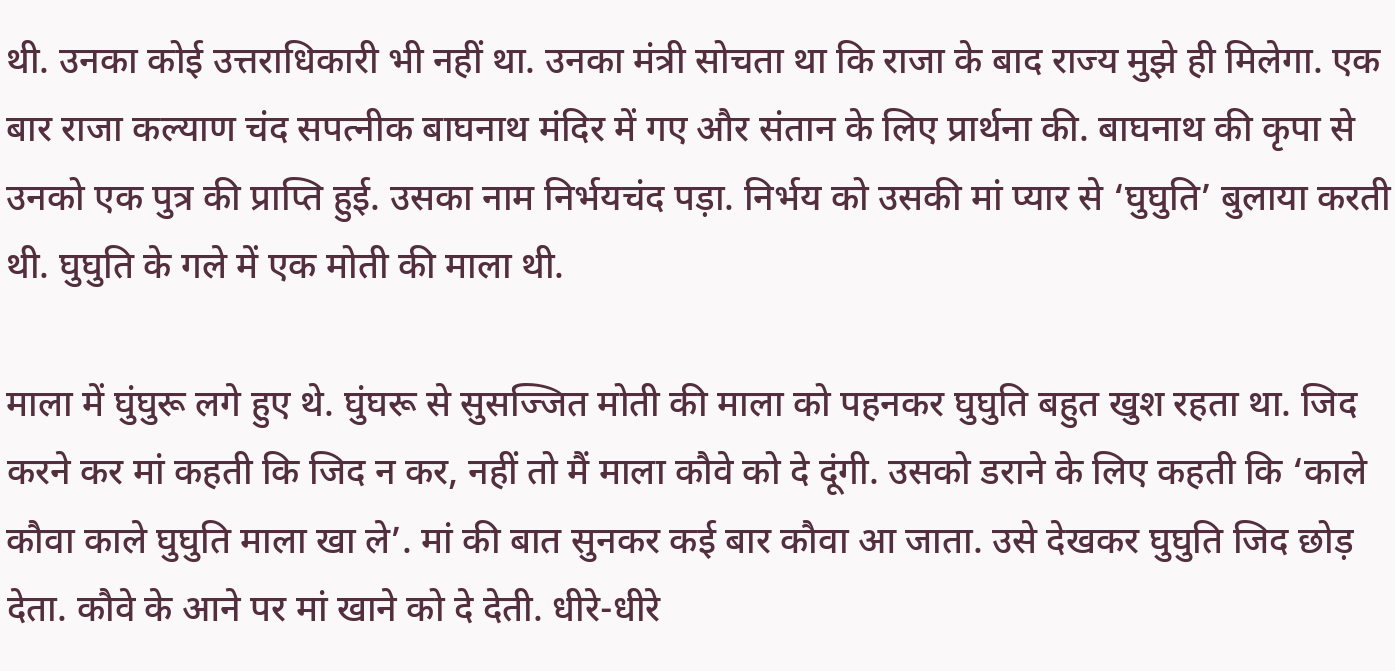थी. उनका कोई उत्तराधिकारी भी नहीं था. उनका मंत्री सोचता था कि राजा के बाद राज्य मुझे ही मिलेगा. एक बार राजा कल्याण चंद सपत्नीक बाघनाथ मंदिर में गए और संतान के लिए प्रार्थना की. बाघनाथ की कृपा से उनको एक पुत्र की प्राप्ति हुई. उसका नाम निर्भयचंद पड़ा. निर्भय को उसकी मां प्यार से ‘घुघुति’ बुलाया करती थी. घुघुति के गले में एक मोती की माला थी.

माला में घुंघुरू लगे हुए थे. घुंघरू से सुसज्जित मोती की माला को पहनकर घुघुति बहुत खुश रहता था. जिद करने कर मां कहती कि जिद न कर, नहीं तो मैं माला कौवे को दे दूंगी. उसको डराने के लिए कहती कि ‘काले कौवा काले घुघुति माला खा ले’. मां की बात सुनकर कई बार कौवा आ जाता. उसे देखकर घुघुति जिद छोड़ देता. कौवे के आने पर मां खाने को दे देती. धीरे-धीरे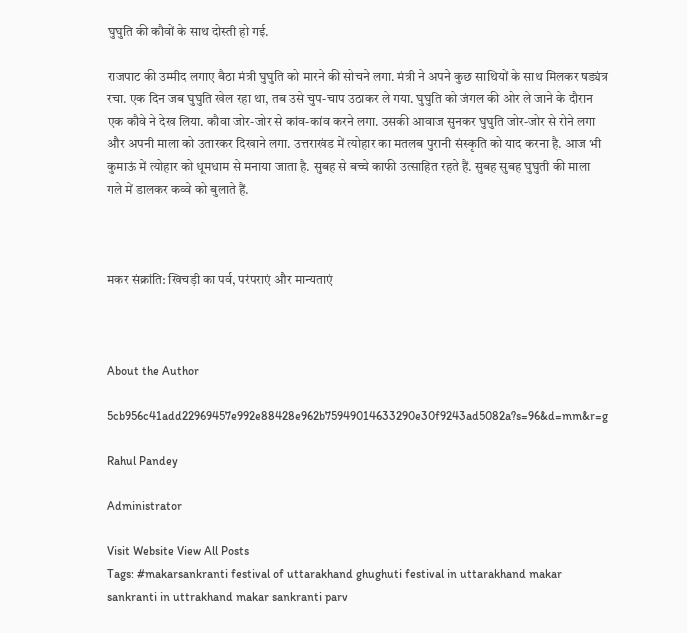घुघुति की कौवों के साथ दोस्ती हो गई.

राजपाट की उम्मीद लगाए बैठा मंत्री घुघुति को मारने की सोचने लगा. मंत्री ने अपने कुछ साथियों के साथ मिलकर षड्यंत्र रचा. एक दिन जब घुघुति खेल रहा था, तब उसे चुप-चाप उठाकर ले गया. घुघुति को जंगल की ओर ले जाने के दौरान एक कौवे ने देख लिया. कौवा जोर-जोर से कांव-कांव करने लगा. उसकी आवाज सुनकर घुघुति जोर-जोर से रोने लगा और अपनी माला को उतारकर दिखाने लगा. उत्तराखंड में त्योहार का मतलब पुरानी संस्कृति को याद करना है. आज भी कुमाऊं में त्योहार को धूमधाम से मनाया जाता है. सुबह से बच्चे काफी उत्साहित रहते हैं. सुबह सुबह घुघुती की माला गले में डालकर कव्वे को बुलाते हैं.



मकर संक्रांति: खिचड़ी का पर्व, परंपराएं और मान्यताएं



About the Author

5cb956c41add22969457e992e88428e962b75949014633290e30f9243ad5082a?s=96&d=mm&r=g

Rahul Pandey

Administrator

Visit Website View All Posts
Tags: #makarsankranti festival of uttarakhand ghughuti festival in uttarakhand makar sankranti in uttrakhand makar sankranti parv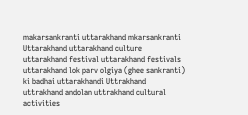makarsankranti uttarakhand mkarsankranti Uttarakhand uttarakhand culture uttarakhand festival uttarakhand festivals uttarakhand lok parv olgiya (ghee sankranti) ki badhai uttarakhandi Uttrakhand uttrakhand andolan uttrakhand cultural activities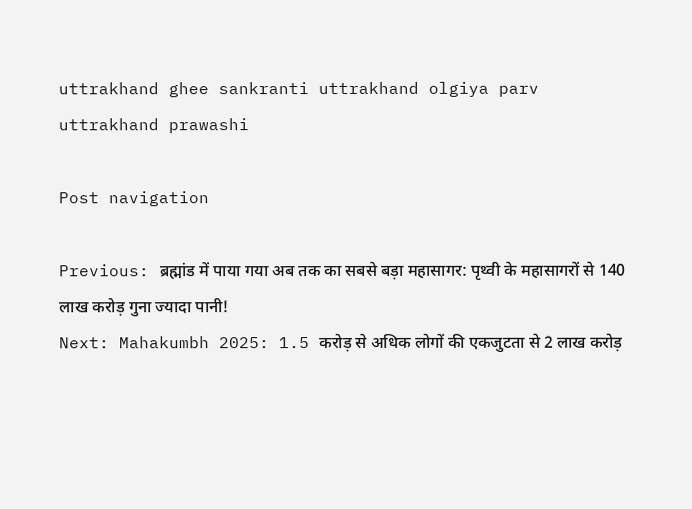uttrakhand ghee sankranti uttrakhand olgiya parv uttrakhand prawashi

Post navigation

Previous: ब्रह्मांड में पाया गया अब तक का सबसे बड़ा महासागर: पृथ्वी के महासागरों से 140 लाख करोड़ गुना ज्यादा पानी!
Next: Mahakumbh 2025: 1.5 करोड़ से अधिक लोगों की एकजुटता से 2 लाख करोड़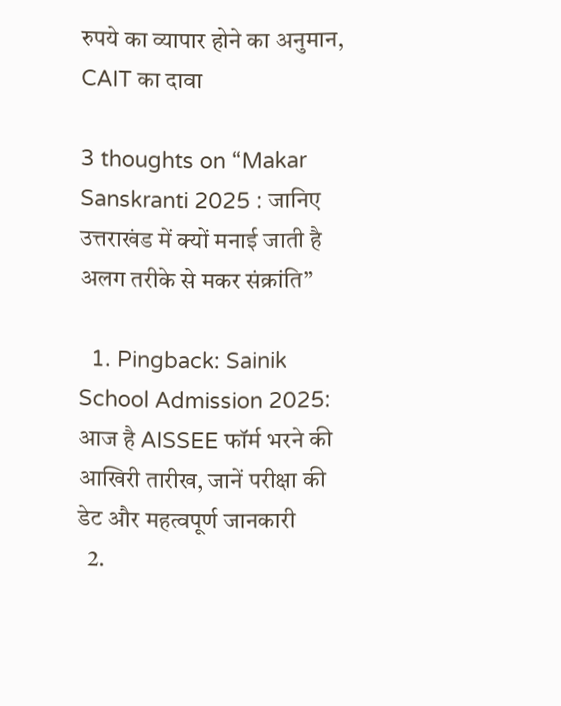रुपये का व्यापार होने का अनुमान, CAIT का दावा

3 thoughts on “Makar Sanskranti 2025 : जानिए उत्तराखंड में क्यों मनाई जाती है अलग तरीके से मकर संक्रांति”

  1. Pingback: Sainik School Admission 2025: आज है AISSEE फॉर्म भरने की आखिरी तारीख, जानें परीक्षा की डेट और महत्वपूर्ण जानकारी
  2.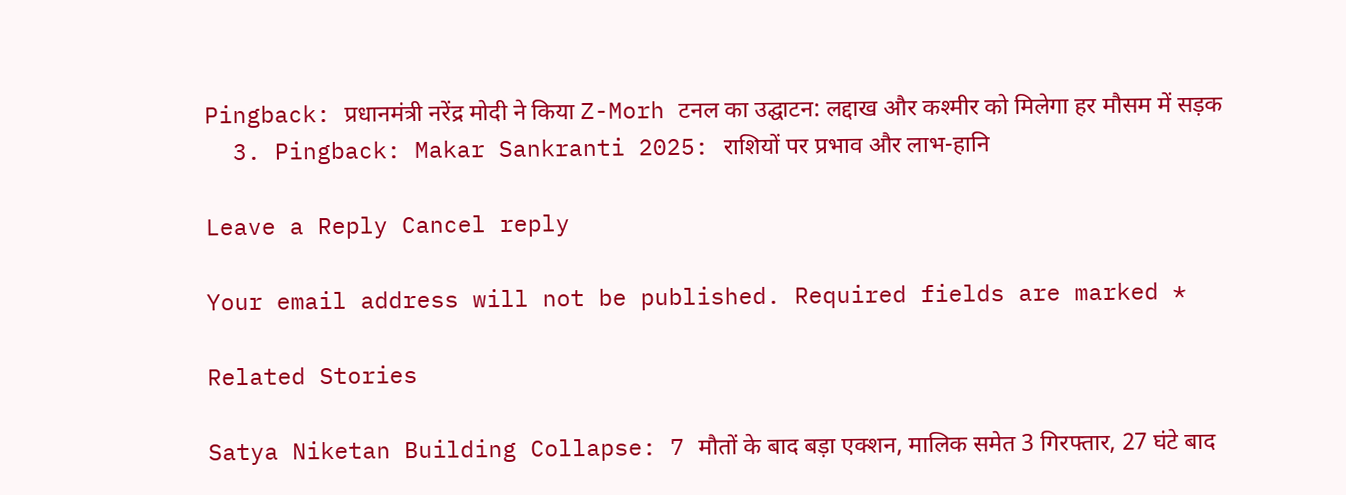Pingback: प्रधानमंत्री नरेंद्र मोदी ने किया Z-Morh टनल का उद्घाटन: लद्दाख और कश्मीर को मिलेगा हर मौसम में सड़क
  3. Pingback: Makar Sankranti 2025: राशियों पर प्रभाव और लाभ-हानि

Leave a Reply Cancel reply

Your email address will not be published. Required fields are marked *

Related Stories

Satya Niketan Building Collapse: 7 मौतों के बाद बड़ा एक्शन, मालिक समेत 3 गिरफ्तार, 27 घंटे बाद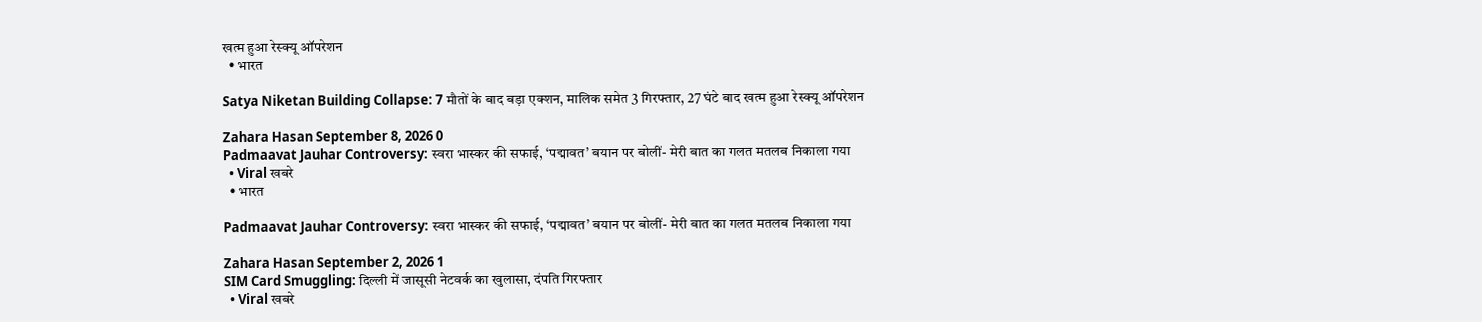खत्म हुआ रेस्क्यू ऑपरेशन
  • भारत

Satya Niketan Building Collapse: 7 मौतों के बाद बड़ा एक्शन, मालिक समेत 3 गिरफ्तार, 27 घंटे बाद खत्म हुआ रेस्क्यू ऑपरेशन

Zahara Hasan September 8, 2026 0
Padmaavat Jauhar Controversy: स्वरा भास्कर की सफाई, ‘पद्मावत’ बयान पर बोलीं- मेरी बात का गलत मतलब निकाला गया
  • Viral खबरे
  • भारत

Padmaavat Jauhar Controversy: स्वरा भास्कर की सफाई, ‘पद्मावत’ बयान पर बोलीं- मेरी बात का गलत मतलब निकाला गया

Zahara Hasan September 2, 2026 1
SIM Card Smuggling: दिल्ली में जासूसी नेटवर्क का खुलासा, दंपति गिरफ्तार
  • Viral खबरे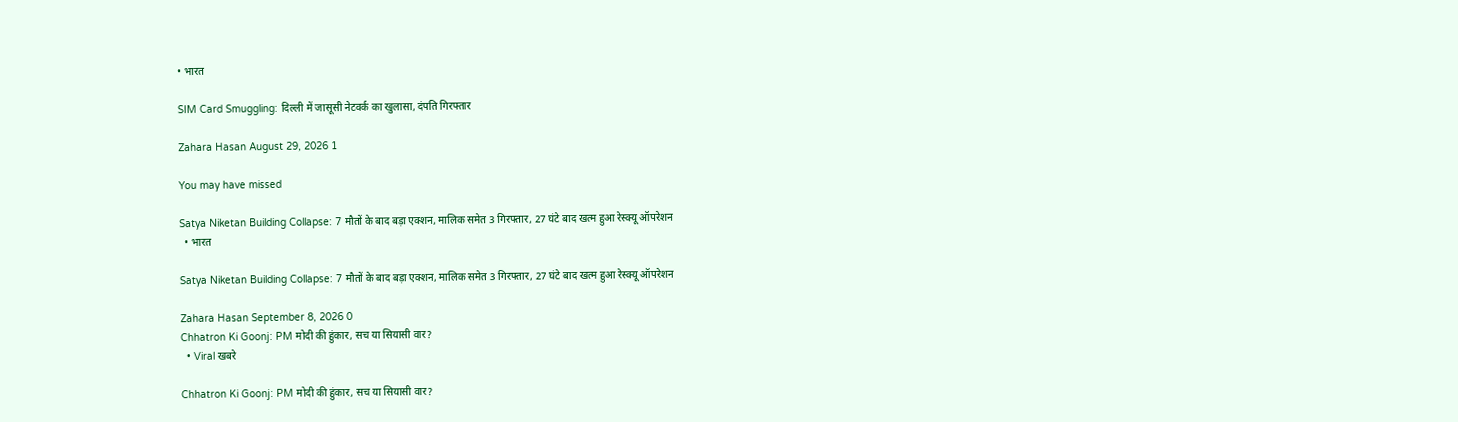• भारत

SIM Card Smuggling: दिल्ली में जासूसी नेटवर्क का खुलासा, दंपति गिरफ्तार

Zahara Hasan August 29, 2026 1

You may have missed

Satya Niketan Building Collapse: 7 मौतों के बाद बड़ा एक्शन, मालिक समेत 3 गिरफ्तार, 27 घंटे बाद खत्म हुआ रेस्क्यू ऑपरेशन
  • भारत

Satya Niketan Building Collapse: 7 मौतों के बाद बड़ा एक्शन, मालिक समेत 3 गिरफ्तार, 27 घंटे बाद खत्म हुआ रेस्क्यू ऑपरेशन

Zahara Hasan September 8, 2026 0
Chhatron Ki Goonj: PM मोदी की हुंकार, सच या सियासी वार?
  • Viral खबरे

Chhatron Ki Goonj: PM मोदी की हुंकार, सच या सियासी वार?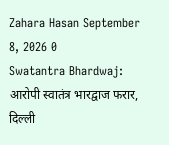Zahara Hasan September 8, 2026 0
Swatantra Bhardwaj: आरोपी स्वातंत्र भारद्वाज फरार, दिल्ली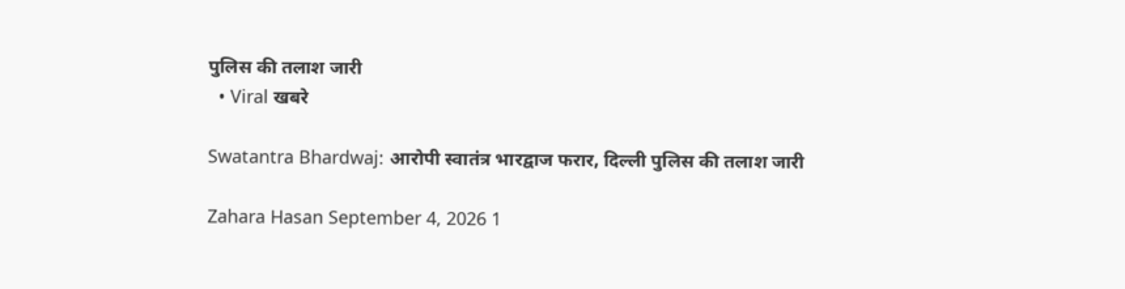पुलिस की तलाश जारी
  • Viral खबरे

Swatantra Bhardwaj: आरोपी स्वातंत्र भारद्वाज फरार, दिल्ली पुलिस की तलाश जारी

Zahara Hasan September 4, 2026 1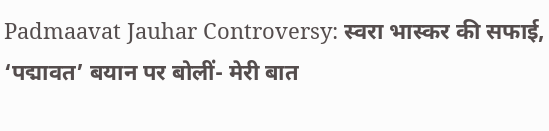Padmaavat Jauhar Controversy: स्वरा भास्कर की सफाई, ‘पद्मावत’ बयान पर बोलीं- मेरी बात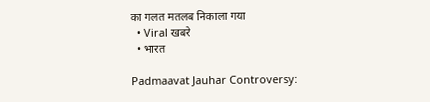का गलत मतलब निकाला गया
  • Viral खबरे
  • भारत

Padmaavat Jauhar Controversy: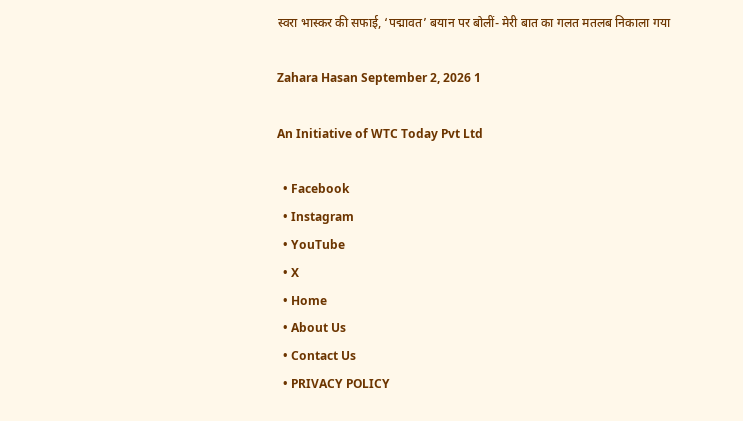स्वरा भास्कर की सफाई, ‘पद्मावत’ बयान पर बोलीं- मेरी बात का गलत मतलब निकाला गया

Zahara Hasan September 2, 2026 1

An Initiative of WTC Today Pvt Ltd

  • Facebook
  • Instagram
  • YouTube
  • X
  • Home
  • About Us
  • Contact Us
  • PRIVACY POLICY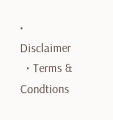• Disclaimer
  • Terms & Condtions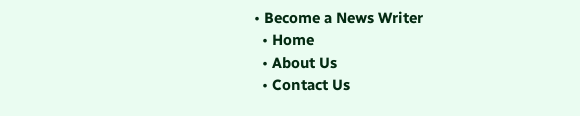• Become a News Writer
  • Home
  • About Us
  • Contact Us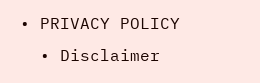• PRIVACY POLICY
  • Disclaimer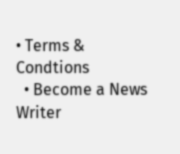• Terms & Condtions
  • Become a News Writer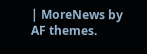| MoreNews by AF themes.